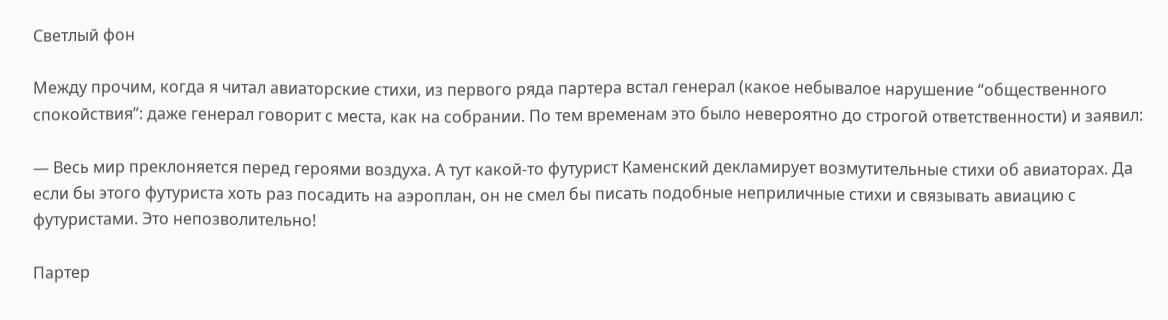Светлый фон

Между прочим, когда я читал авиаторские стихи, из первого ряда партера встал генерал (какое небывалое нарушение “общественного спокойствия”: даже генерал говорит с места, как на собрании. По тем временам это было невероятно до строгой ответственности) и заявил:

— Весь мир преклоняется перед героями воздуха. А тут какой-то футурист Каменский декламирует возмутительные стихи об авиаторах. Да если бы этого футуриста хоть раз посадить на аэроплан, он не смел бы писать подобные неприличные стихи и связывать авиацию с футуристами. Это непозволительно!

Партер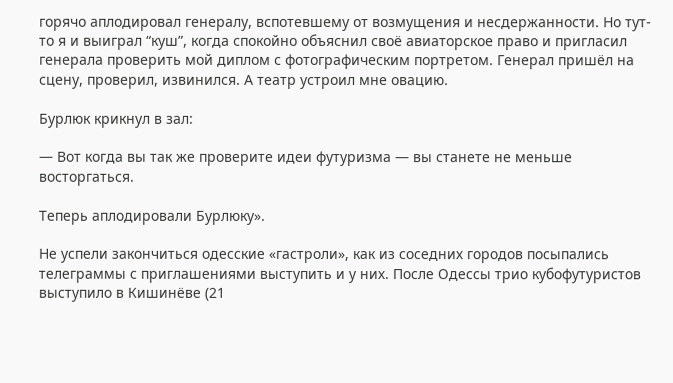горячо аплодировал генералу, вспотевшему от возмущения и несдержанности. Но тут-то я и выиграл “куш”, когда спокойно объяснил своё авиаторское право и пригласил генерала проверить мой диплом с фотографическим портретом. Генерал пришёл на сцену, проверил, извинился. А театр устроил мне овацию.

Бурлюк крикнул в зал:

— Вот когда вы так же проверите идеи футуризма — вы станете не меньше восторгаться.

Теперь аплодировали Бурлюку».

Не успели закончиться одесские «гастроли», как из соседних городов посыпались телеграммы с приглашениями выступить и у них. После Одессы трио кубофутуристов выступило в Кишинёве (21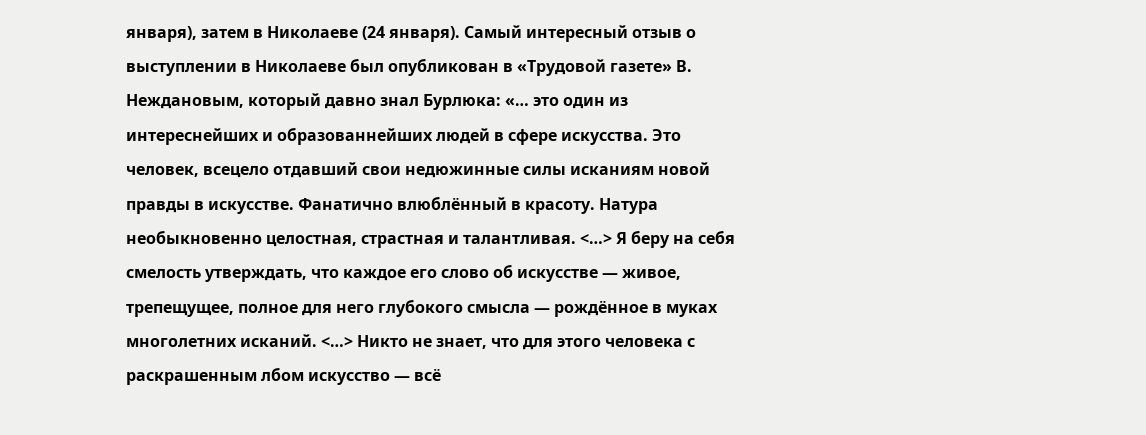января), затем в Николаеве (24 января). Самый интересный отзыв о выступлении в Николаеве был опубликован в «Трудовой газете» В. Неждановым, который давно знал Бурлюка: «… это один из интереснейших и образованнейших людей в сфере искусства. Это человек, всецело отдавший свои недюжинные силы исканиям новой правды в искусстве. Фанатично влюблённый в красоту. Натура необыкновенно целостная, страстная и талантливая. <…> Я беру на себя смелость утверждать, что каждое его слово об искусстве — живое, трепещущее, полное для него глубокого смысла — рождённое в муках многолетних исканий. <…> Никто не знает, что для этого человека с раскрашенным лбом искусство — всё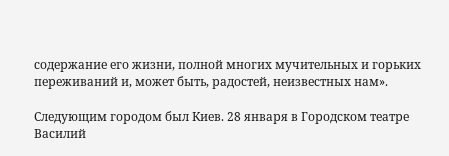содержание его жизни, полной многих мучительных и горьких переживаний и, может быть, радостей, неизвестных нам».

Следующим городом был Киев. 28 января в Городском театре Василий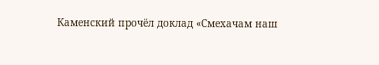Каменский прочёл доклад «Смехачам наш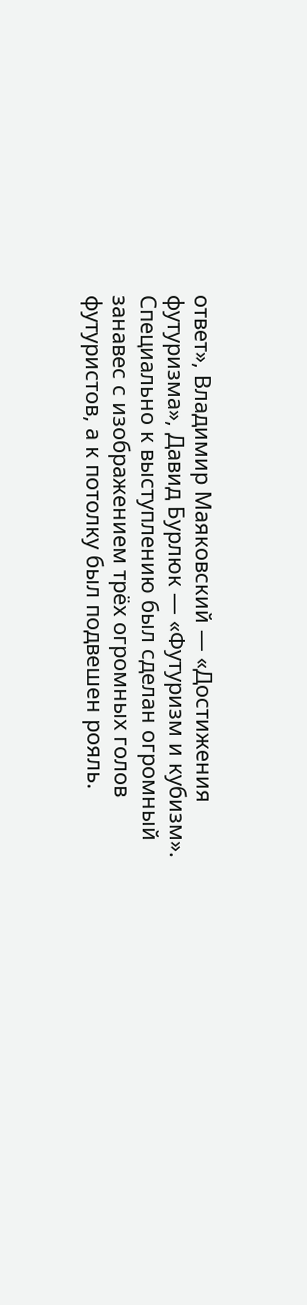ответ», Владимир Маяковский — «Достижения футуризма», Давид Бурлюк — «Футуризм и кубизм». Специально к выступлению был сделан огромный занавес с изображением трёх огромных голов футуристов, а к потолку был подвешен рояль.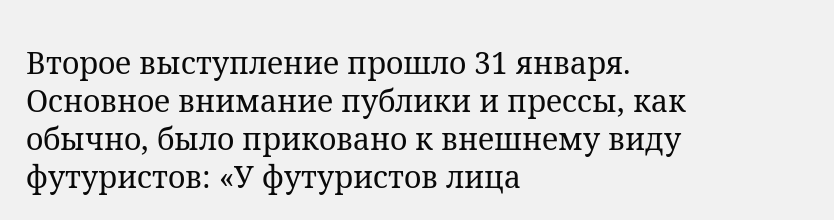Второе выступление прошло 31 января. Основное внимание публики и прессы, как обычно, было приковано к внешнему виду футуристов: «У футуристов лица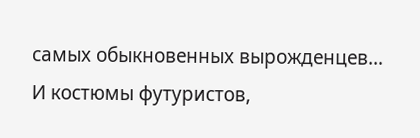самых обыкновенных вырожденцев… И костюмы футуристов,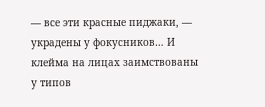— все эти красные пиджаки, — украдены у фокусников… И клейма на лицах заимствованы у типов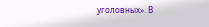уголовных». В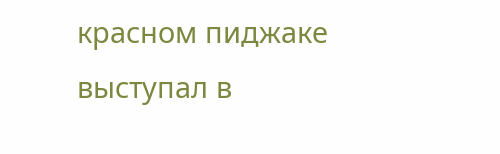красном пиджаке выступал в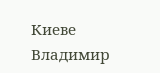Киеве Владимир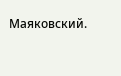Маяковский.